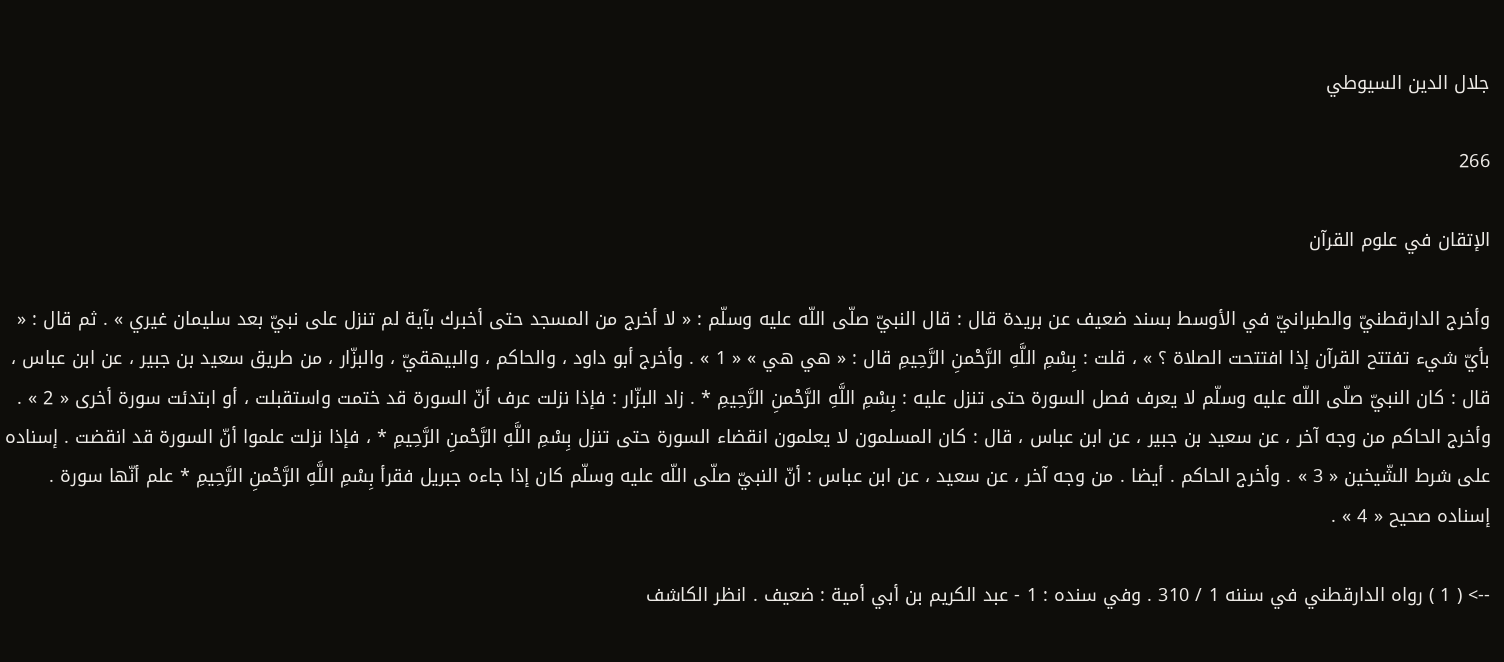جلال الدين السيوطي

266

الإتقان في علوم القرآن

وأخرج الدارقطنيّ والطبرانيّ في الأوسط بسند ضعيف عن بريدة قال : قال النبيّ صلّى اللّه عليه وسلّم : « لا أخرج من المسجد حتى أخبرك بآية لم تنزل على نبيّ بعد سليمان غيري » . ثم قال : « بأيّ شيء تفتتح القرآن إذا افتتحت الصلاة ؟ » ، قلت : بِسْمِ اللَّهِ الرَّحْمنِ الرَّحِيمِ قال : « هي هي » « 1 » . وأخرج أبو داود ، والحاكم ، والبيهقيّ ، والبزّار ، من طريق سعيد بن جبير ، عن ابن عباس ، قال : كان النبيّ صلّى اللّه عليه وسلّم لا يعرف فصل السورة حتى تنزل عليه : بِسْمِ اللَّهِ الرَّحْمنِ الرَّحِيمِ * . زاد البزّار : فإذا نزلت عرف أنّ السورة قد ختمت واستقبلت ، أو ابتدئت سورة أخرى « 2 » . وأخرج الحاكم من وجه آخر ، عن سعيد بن جبير ، عن ابن عباس ، قال : كان المسلمون لا يعلمون انقضاء السورة حتى تنزل بِسْمِ اللَّهِ الرَّحْمنِ الرَّحِيمِ * ، فإذا نزلت علموا أنّ السورة قد انقضت . إسناده على شرط الشّيخين « 3 » . وأخرج الحاكم . أيضا . من وجه آخر ، عن سعيد ، عن ابن عباس : أنّ النبيّ صلّى اللّه عليه وسلّم كان إذا جاءه جبريل فقرأ بِسْمِ اللَّهِ الرَّحْمنِ الرَّحِيمِ * علم أنّها سورة . إسناده صحيح « 4 » .

--> ( 1 ) رواه الدارقطني في سننه 1 / 310 . وفي سنده : 1 - عبد الكريم بن أبي أمية : ضعيف . انظر الكاشف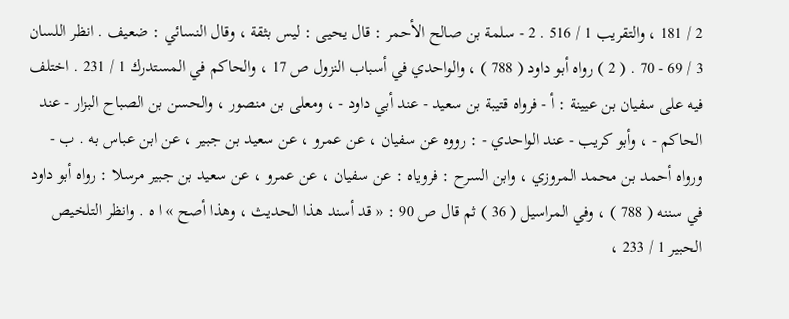2 / 181 ، والتقريب 1 / 516 . 2 - سلمة بن صالح الأحمر : قال يحيى : ليس بثقة ، وقال النسائي : ضعيف . انظر اللسان 3 / 69 - 70 . ( 2 ) رواه أبو داود ( 788 ) ، والواحدي في أسباب النزول ص 17 ، والحاكم في المستدرك 1 / 231 . اختلف فيه على سفيان بن عيينة : أ - فرواه قتيبة بن سعيد - عند أبي داود - ، ومعلى بن منصور ، والحسن بن الصباح البزار - عند الحاكم - ، وأبو كريب - عند الواحدي - : رووه عن سفيان ، عن عمرو ، عن سعيد بن جبير ، عن ابن عباس به . ب - ورواه أحمد بن محمد المروزي ، وابن السرح : فروياه : عن سفيان ، عن عمرو ، عن سعيد بن جبير مرسلا : رواه أبو داود في سننه ( 788 ) ، وفي المراسيل ( 36 ) ثم قال ص 90 : « قد أسند هذا الحديث ، وهذا أصح » ا ه . وانظر التلخيص الحبير 1 / 233 ،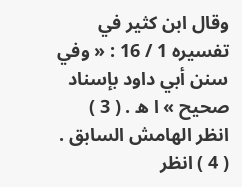وقال ابن كثير في تفسيره 1 / 16 : « وفي سنن أبي داود بإسناد صحيح » ا ه . ( 3 ) انظر الهامش السابق . ( 4 ) انظر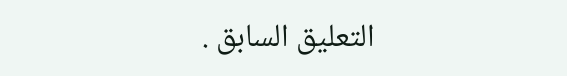التعليق السابق .